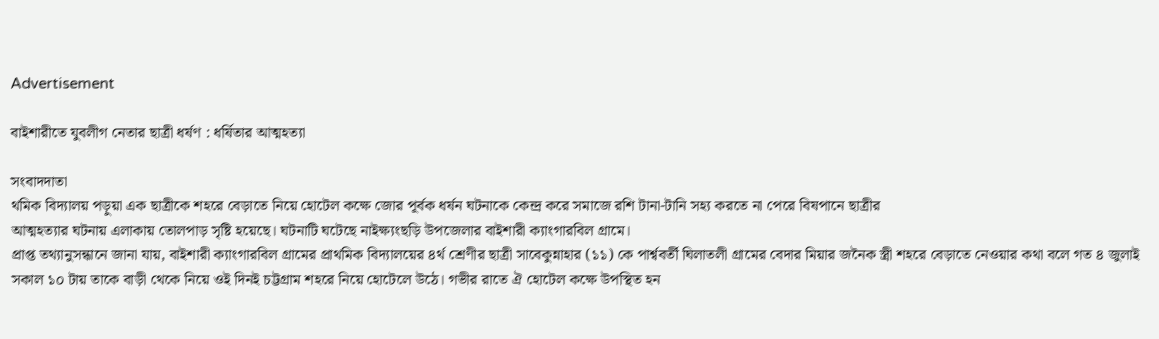Advertisement

বাইশারীতে যুবলীগ নেতার ছাত্রী ধর্ষণ : ধর্ষিতার আত্মহত্যা

সংবাদদাতা
থমিক বিদ্যালয় পড়ুয়া এক ছাত্রীকে শহরে বেড়াতে নিয়ে হোটেল কক্ষে জোর পূর্বক ধর্ষন ঘটনাকে কেন্দ্র করে সমাজে রশি টানা-টানি সহ্য করতে না পেরে বিষপানে ছাত্রীর
আত্মহত্যার ঘটনায় এলাকায় তোলপাড় সৃষ্টি হয়েছে। ঘটনাটি ঘটেছে নাইক্ষ্যংছড়ি উপজেলার বাইশারী ক্যাংগারবিল গ্রামে।
প্রাপ্ত তথ্যানুসন্ধানে জানা যায়, বাইশারী ক্যাংগারবিল গ্রামের প্রাথমিক বিদ্যালয়ের ৪র্থ শ্রেণীর ছাত্রী সাবেকুন্নাহার (১১) কে পার্শ্ববর্তী ঘিলাতলী গ্রামের বেদার মিয়ার জনৈক স্ত্রী শহরে বেড়াতে নেওয়ার কথা বলে গত ৪ জুলাই সকাল ১০ টায় তাকে বাড়ী থেকে নিয়ে ওই দিনই চট্টগ্রাম শহরে নিয়ে হোটেলে উঠে। গভীর রাতে ঐ হোটেল কক্ষে উপস্থিত হন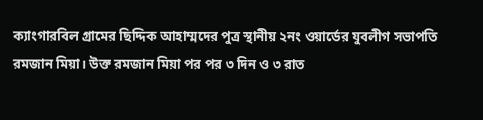ক্যাংগারবিল গ্রামের ছিদ্দিক আহাম্মদের পুত্র স্থানীয় ২নং ওয়ার্ডের যুবলীগ সভাপতি রমজান মিয়া। উক্ত রমজান মিয়া পর পর ৩ দিন ও ৩ রাত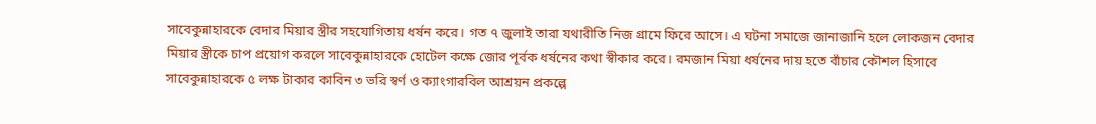সাবেকুন্নাহারকে বেদার মিয়ার স্ত্রীর সহযোগিতায় ধর্ষন করে। গত ৭ জুলাই তারা যথারীতি নিজ গ্রামে ফিরে আসে। এ ঘটনা সমাজে জানাজানি হলে লোকজন বেদার মিয়ার স্ত্রীকে চাপ প্রয়োগ করলে সাবেকুন্নাহারকে হোটেল কক্ষে জোর পূর্বক ধর্ষনের কথা স্বীকার করে। রমজান মিয়া ধর্ষনের দায় হতে বাঁচার কৌশল হিসাবে সাবেকুন্নাহারকে ৫ লক্ষ টাকার কাবিন ৩ ভরি স্বর্ণ ও ক্যাংগারবিল আশ্রয়ন প্রকল্পে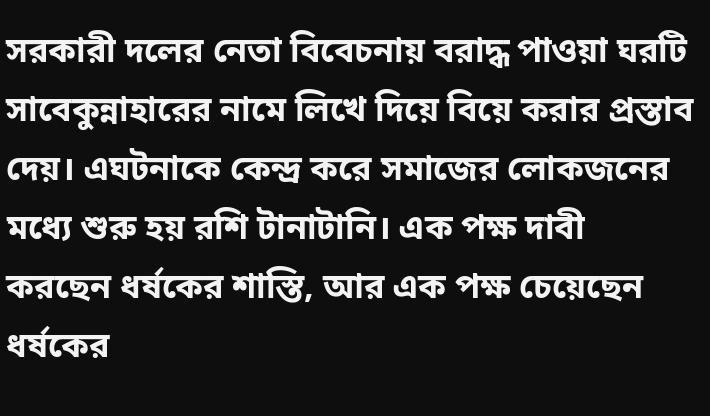সরকারী দলের নেতা বিবেচনায় বরাদ্ধ পাওয়া ঘরটি সাবেকুন্নাহারের নামে লিখে দিয়ে বিয়ে করার প্রস্তাব দেয়। এঘটনাকে কেন্দ্র করে সমাজের লোকজনের মধ্যে শুরু হয় রশি টানাটানি। এক পক্ষ দাবী করছেন ধর্ষকের শাস্তি, আর এক পক্ষ চেয়েছেন ধর্ষকের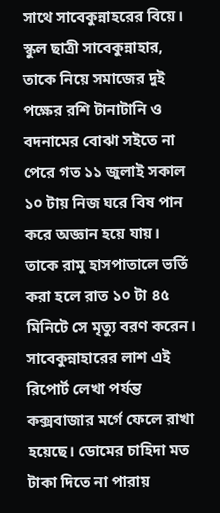সাথে সাবেকুন্নাহরের বিয়ে। স্কুল ছাত্রী সাবেকুন্নাহার, তাকে নিয়ে সমাজের দুই পক্ষের রশি টানাটানি ও বদনামের বোঝা সইতে না পেরে গত ১১ জুলাই সকাল ১০ টায় নিজ ঘরে বিষ পান করে অজ্ঞান হয়ে যায়। তাকে রামু হাসপাতালে ভর্তি করা হলে রাত ১০ টা ৪৫ মিনিটে সে মৃত্যু বরণ করেন। সাবেকুন্নাহারের লাশ এই রিপোর্ট লেখা পর্যন্ত কক্সবাজার মর্গে ফেলে রাখা হয়েছে। ডোমের চাহিদা মত টাকা দিতে না পারায়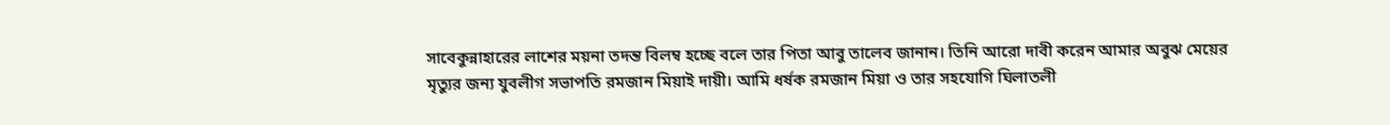সাবেকুন্নাহারের লাশের ময়না তদন্ত বিলম্ব হচ্ছে বলে তার পিতা আবু তালেব জানান। তিনি আরো দাবী করেন আমার অবুঝ মেয়ের মৃত্যুর জন্য যুবলীগ সভাপতি রমজান মিয়াই দায়ী। আমি ধর্ষক রমজান মিয়া ও তার সহযোগি ঘিলাতলী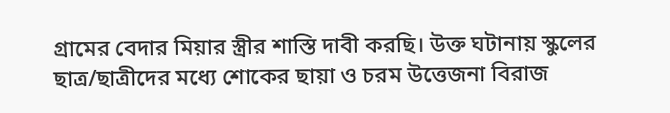গ্রামের বেদার মিয়ার স্ত্রীর শাস্তি দাবী করছি। উক্ত ঘটানায় স্কুলের ছাত্র/ছাত্রীদের মধ্যে শোকের ছায়া ও চরম উত্তেজনা বিরাজ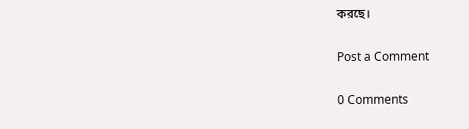করছে।

Post a Comment

0 Comments